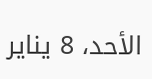الأحد، 8 يناير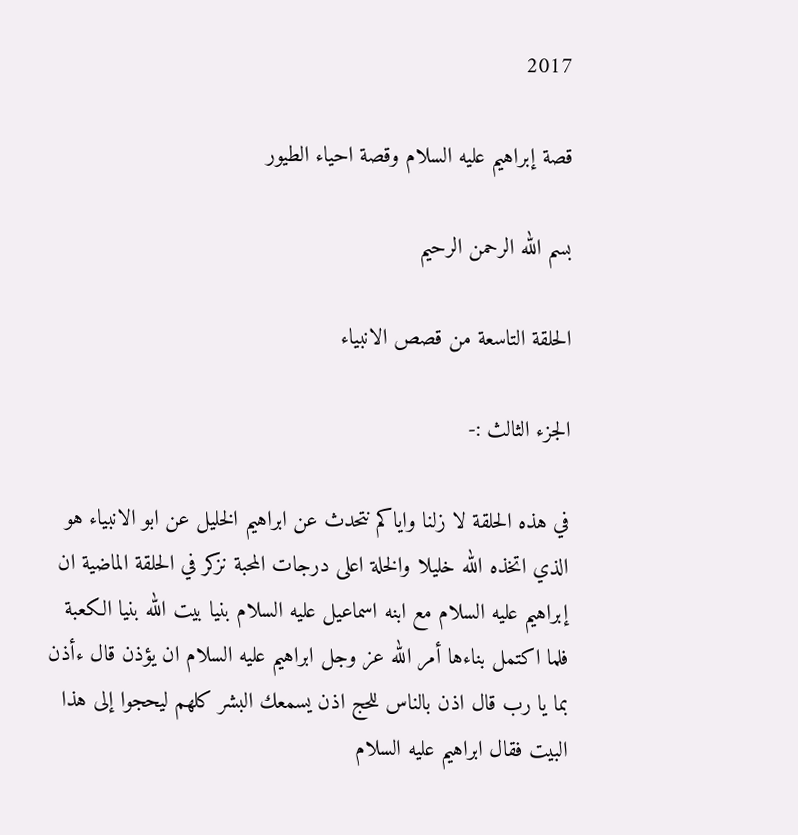2017

قصة إبراهيم عليه السلام وقصة احياء الطيور

بسم الله الرحمن الرحيم

الحلقة التاسعة من قصص الانبياء

الجزء الثالث :-

في هذه الحلقة لا زلنا واياكم نتحدث عن ابراهيم الخليل عن ابو الانبياء هو الذي اتخذه الله خليلا والخلة اعلى درجات المحبة نزكر في الحلقة الماضية ان إبراهيم عليه السلام مع ابنه اسماعيل عليه السلام بنيا بيت الله بنيا الكعبة فلما اكتمل بناءها أمر الله عز وجل ابراهيم عليه السلام ان يؤذن قال ءأذن بما يا رب قال اذن بالناس للحج اذن يسمعك البشر كلهم ليحجوا إلى هذا البيت فقال ابراهيم عليه السلام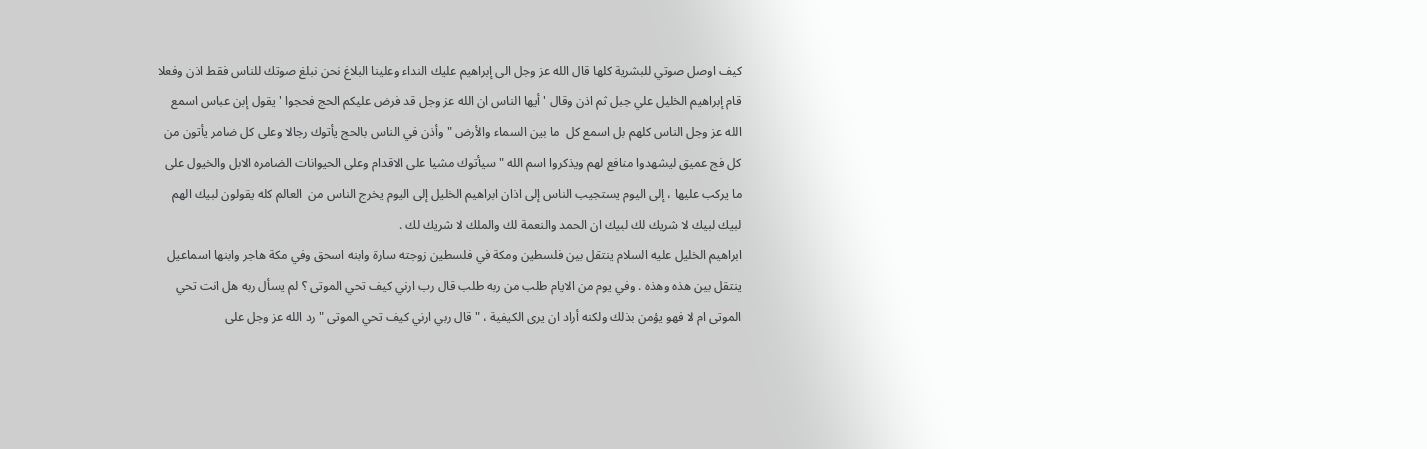كيف اوصل صوتي للبشرية كلها قال الله عز وجل الى إبراهيم عليك النداء وعلينا البلاغ نحن نبلغ صوتك للناس فقط اذن وفعلا قام إبراهيم الخليل علي جبل ثم اذن وقال ' أيها الناس ان الله عز وجل قد فرض عليكم الحج فحجوا ' يقول إبن عباس اسمع الله عز وجل الناس كلهم بل اسمع كل  ما بين السماء والأرض " وأذن في الناس بالحج يأتوك رجالا وعلى كل ضامر يأتون من كل فج عميق ليشهدوا منافع لهم ويذكروا اسم الله " سيأتوك مشيا على الاقدام وعلى الحيوانات الضامره الابل والخيول على ما يركب عليها ، إلى اليوم يستجيب الناس إلى اذان ابراهيم الخليل إلى اليوم يخرج الناس من  العالم كله يقولون لبيك الهم لبيك لبيك لا شريك لك لبيك ان الحمد والنعمة لك والملك لا شريك لك .
ابراهيم الخليل عليه السلام ينتقل بين فلسطين ومكة في فلسطين زوجته سارة وابنه اسحق وفي مكة هاجر وابنها اسماعيل ينتقل بين هذه وهذه . وفي يوم من الايام طلب من ربه طلب قال رب ارني كيف تحي الموتى ؟ لم يسأل ربه هل انت تحي الموتى ام لا فهو يؤمن بذلك ولكنه أراد ان يرى الكيفية ، " قال ربي ارني كيف تحي الموتى " رد الله عز وجل على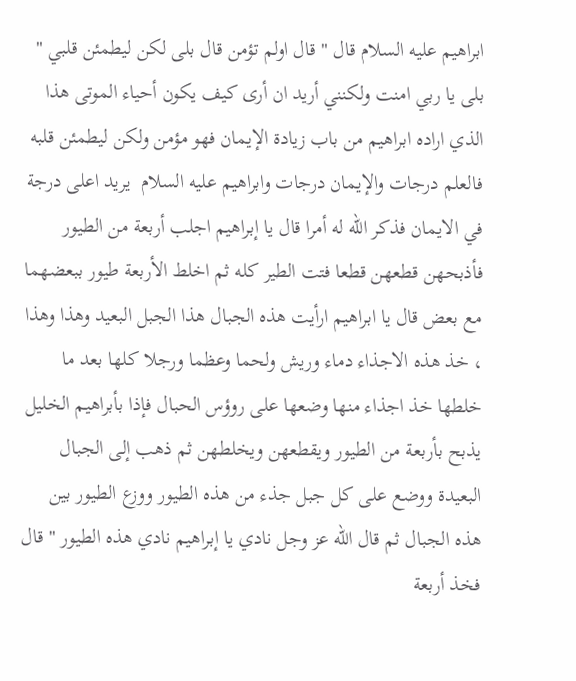ابراهيم عليه السلام قال " قال اولم تؤمن قال بلى لكن ليطمئن قلبي " بلى يا ربي امنت ولكنني أريد ان أرى كيف يكون أحياء الموتى هذا الذي اراده ابراهيم من باب زيادة الإيمان فهو مؤمن ولكن ليطمئن قلبه فالعلم درجات والإيمان درجات وابراهيم عليه السلام  يريد اعلى درجة في الايمان فذكر الله له أمرا قال يا إبراهيم اجلب أربعة من الطيور فأذبحهن قطعهن قطعا فتت الطير كله ثم اخلط الأربعة طيور ببعضهما مع بعض قال يا ابراهيم ارأيت هذه الجبال هذا الجبل البعيد وهذا وهذا ، خذ هذه الاجذاء دماء وريش ولحما وعظما ورجلا كلها بعد ما خلطها خذ اجذاء منها وضعها على روؤس الحبال فإذا بأبراهيم الخليل يذبح بأربعة من الطيور ويقطعهن ويخلطهن ثم ذهب إلى الجبال البعيدة ووضع على كل جبل جذء من هذه الطيور ووزع الطيور بين هذه الجبال ثم قال الله عز وجل نادي يا إبراهيم نادي هذه الطيور " قال فخذ أربعة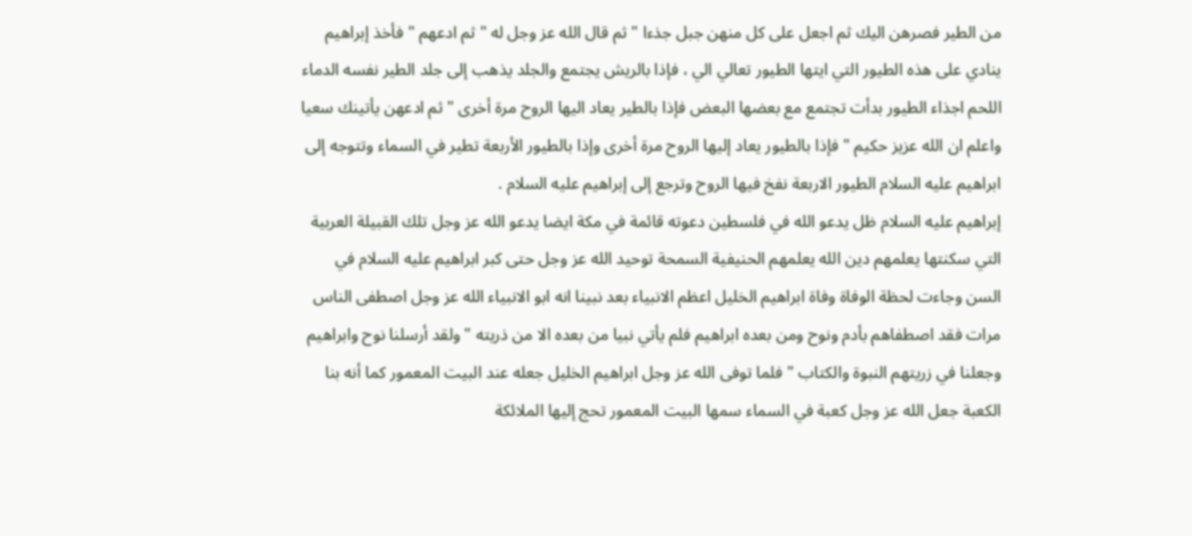من الطير فصرهن اليك ثم اجعل على كل منهن جبل جذءا " ثم قال الله عز وجل له " ثم ادعهم " فأخذ إبراهيم ينادي على هذه الطيور التي ايتها الطيور تعالي الي ، فإذا بالريش يجتمع والجلد يذهب إلى جلد الطير نفسه الدماء اللحم اجذاء الطيور بدأت تجتمع مع بعضها البعض فإذا بالطير يعاد اليها الروح مرة أخرى " ثم ادعهن يأتينك سعيا واعلم ان الله عزيز حكيم " فإذا بالطيور يعاد إليها الروح مرة أخرى وإذا بالطيور الأربعة تطير في السماء وتتوجه إلى ابراهيم عليه السلام الطيور الاربعة نفخ فيها الروح وترجع إلى إبراهيم عليه السلام .
إبراهيم عليه السلام ظل يدعو الله في فلسطين دعوته قائمة في مكة ايضا يدعو الله عز وجل تلك القبيلة العربية التي سكنتها يعلمهم دين الله يعلمهم الحنيفية السمحة توحيد الله عز وجل حتى كبر ابراهيم عليه السلام في السن وجاءت لحظة الوفاة وفاة ابراهيم الخليل اعظم الانبياء بعد نبينا انه ابو الانبياء الله عز وجل اصطفى الناس مرات فقد اصطفاهم بأدم ونوح ومن بعده ابراهيم فلم يأتي نبيا من بعده الا من ذريته " ولقد أرسلنا نوح وابراهيم وجعلنا في زريتهم النبوة والكتاب " فلما توفى الله عز وجل ابراهيم الخليل جعله عند البيت المعمور كما أنه بنا الكعبة جعل الله عز وجل كعبة في السماء سمها البيت المعمور تحج إليها الملائكة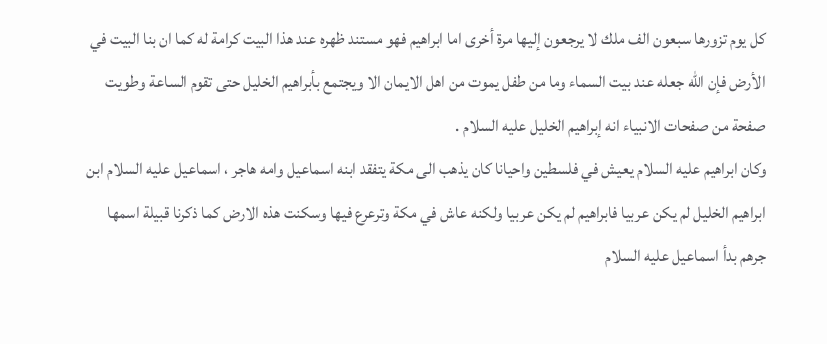كل يوم تزورها سبعون الف ملك لا يرجعون إليها مرة أخرى اما ابراهيم فهو مستند ظهره عند هذا البيت كرامة له كما ان بنا البيت في الأرض فإن الله جعله عند بيت السماء وما من طفل يموت من اهل الايمان الا ويجتمع بأبراهيم الخليل حتى تقوم الساعة وطويت صفحة من صفحات الانبياء انه إبراهيم الخليل عليه السلام .
وكان ابراهيم عليه السلام يعيش في فلسطين واحيانا كان يذهب الى مكة يتفقد ابنه اسماعيل وامه هاجر ، اسماعيل عليه السلام ابن ابراهيم الخليل لم يكن عربيا فابراهيم لم يكن عربيا ولكنه عاش في مكة وترعرع فيها وسكنت هذه الارض كما ذكرنا قبيلة اسمها جرهم بدأ اسماعيل عليه السلام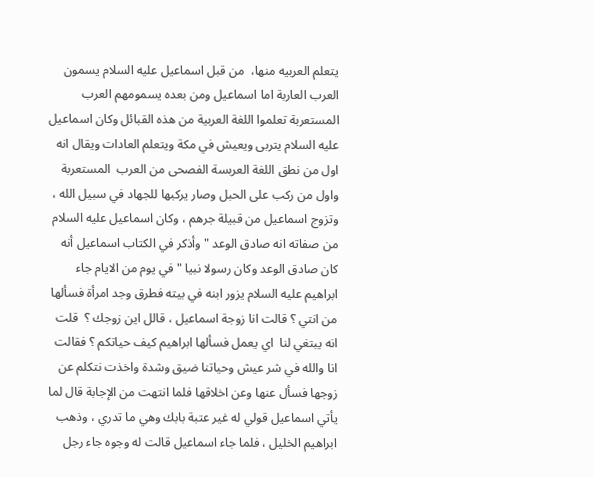يتعلم العربيه منها،  من قبل اسماعيل عليه السلام يسمون العرب العاربة اما اسماعيل ومن بعده يسمومهم العرب المستعربة تعلموا اللغة العربية من هذه القبائل وكان اسماعيل عليه السلام يتربى ويعيش في مكة ويتعلم العادات ويقال انه اول من نطق اللغة العربسة الفصحى من العرب  المستعربة واول من ركب على الحبل وصار يركبها للجهاد في سبيل الله ، وتزوج اسماعيل من قبيلة جرهم ، وكان اسماعيل عليه السلام من صفاته انه صادق الوعد " وأذكر في الكتاب اسماعيل أنه كان صادق الوعد وكان رسولا نبيا " في يوم من الايام جاء ابراهيم عليه السلام يزور ابنه في بيته فطرق وجد امرأة فسألها من انتي ؟ قالت انا زوجة اسماعيل ، قالل اين زوجك ؟  قلت انه يبتغي لنا  اي يعمل فسألها ابراهيم كيف حياتكم ؟ فقالت انا والله في شر عيش وحياتنا ضيق وشدة واخذت نتكلم عن زوجها فسأل عنها وعن اخلاقها فلما انتهت من الإجابة قال لما يأتي اسماعيل قولي له غير عتبة بابك وهي ما تدري ، وذهب ابراهيم الخليل ، فلما جاء اسماعيل قالت له وجوه جاء رجل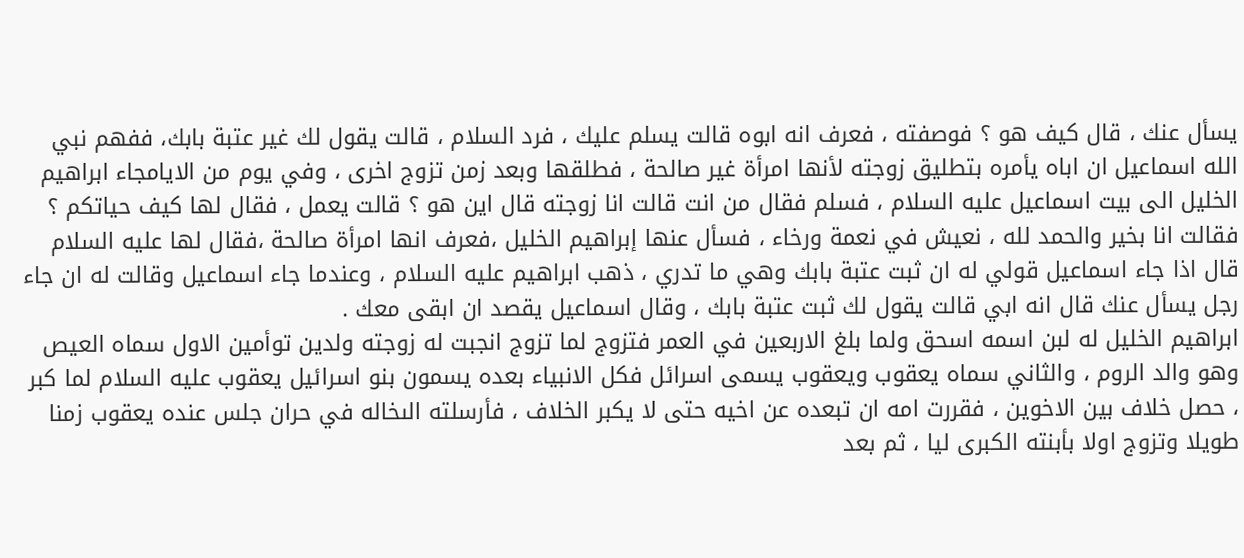يسأل عنك ، قال كيف هو ؟ فوصفته ، فعرف انه ابوه قالت يسلم عليك ، فرد السلام ، قالت يقول لك غير عتبة بابك، ففهم نبي الله اسماعيل ان اباه يأمره بتطليق زوجته لأنها امرأة غير صالحة ، فطلقها وبعد زمن تزوج اخرى ، وفي يوم من الايامجاء ابراهيم الخليل الى بيت اسماعيل عليه السلام ، فسلم فقال من انت قالت انا زوجته قال اين هو ؟ قالت يعمل ، فقال لها كيف حياتكم ؟ فقالت انا بخير والحمد لله ، نعيش في نعمة ورخاء ، فسأل عنها إبراهيم الخليل ،فعرف انها امرأة صالحة ،فقال لها عليه السلام قال اذا جاء اسماعيل قولي له ان ثبت عتبة بابك وهي ما تدري ، ذهب ابراهيم عليه السلام ، وعندما جاء اسماعيل وقالت له ان جاء رجل يسأل عنك قال انه ابي قالت يقول لك ثبت عتبة بابك ، وقال اسماعيل يقصد ان ابقى معك .
ابراهيم الخليل له لبن اسمه اسحق ولما بلغ الاربعين في العمر فتزوج لما تزوج انجبت له زوجته ولدين توأمين الاول سماه العيص وهو والد الروم ، والثاني سماه يعقوب ويعقوب يسمى اسرائل فكل الانبياء بعده يسمون بنو اسرائيل يعقوب عليه السلام لما كبر ، حصل خلاف بين الاخوين ، فقررت امه ان تبعده عن اخيه حتى لا يكبر الخلاف ، فأرسلته الىخاله في حران جلس عنده يعقوب زمنا طويلا وتزوج اولا بأبنته الكبرى ليا ، ثم بعد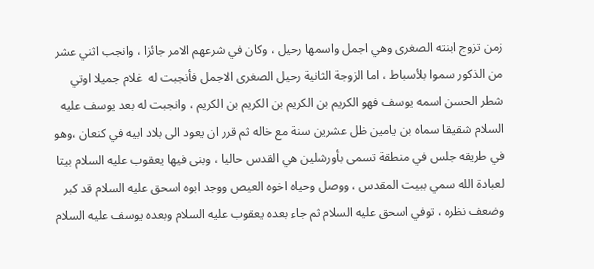زمن تزوج ابنته الصغرى وهي اجمل واسمها رحيل ، وكان في شرعهم الامر جائزا ، وانجب اثني عشر من الذكور سموا بلأسباط ، اما الزوجة الثانية رحيل الصغرى الاجمل فأنجبت له  غلام جميلا اوتي شطر الحسن اسمه يوسف فهو الكريم بن الكريم بن الكريم بن الكريم ، وانجبت له بعد يوسف عليه السلام شقيقا سماه بن يامين ظل عشرين سنة مع خاله ثم قرر ان يعود الى بلاد ابيه في كنعان ،وهو في طريقه جلس في منطقة تسمى بأورشلين هي القدس حاليا ، وبنى فيها يعقوب عليه السلام بيتا لعبادة الله سمي ببيت المقدس ، ووصل وحياه اخوه العيص ووجد ابوه اسحق عليه السلام قد كبر وضعف نظره ، توفي اسحق عليه السلام ثم جاء بعده يعقوب عليه السلام وبعده يوسف عليه السلام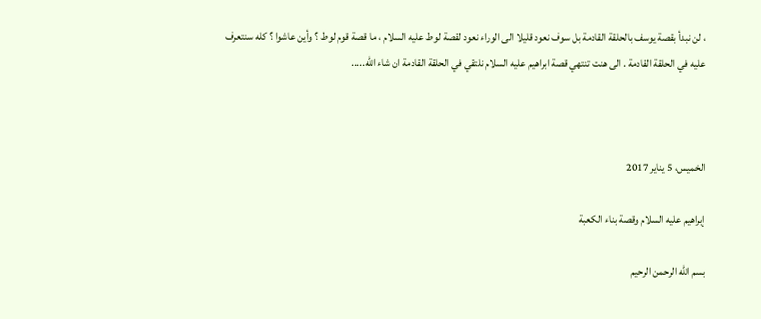، لن نبدأ بقصة يوسف بالحلقة القادمة بل سوف نعود قليلا الى الوراء نعود لقصة لوط عليه السلام ، ما قصة قوم لوط ؟ وأين عاشوا ؟ كله سنتعرف عليه في الحلقة القادمة . الى هنت تنتهي قصة ابراهيم عليه السلام نلتقي في الحلقة القادمة ان شاء الله.....



الخميس، 5 يناير 2017

إبراهيم عليه السلام وقصة بناء الكعبة

بسم الله الرحمن الرحيم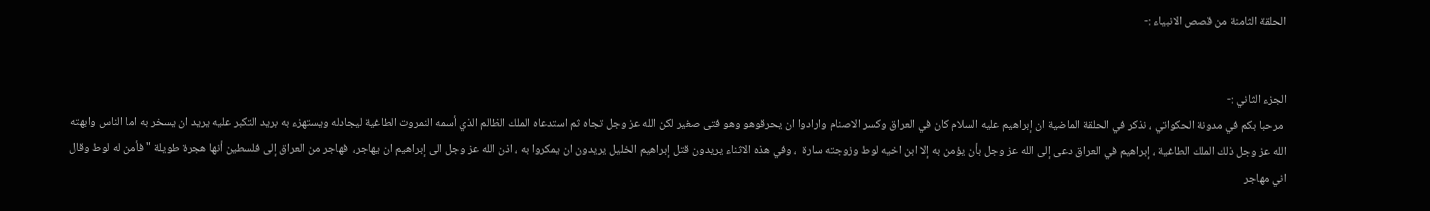الحلقة الثامنة من قصص الانبياء :-


الجزء الثاني :-
 مرحبا بكم في مدونة الحكواتي ، نذكر في الحلقة الماضية ان إبراهيم عليه السلام كان في العراق وكسر الاصنام وارادوا ان يحرقوهو وهو فتى صغير لكن الله عز وجل تجاه ثم استدعاه الملك الظالم الذي أسمه النمروت الطاغية ليجادله ويستهزء به بريد التكبر عليه يريد ان يسخر به اما الناس وابهته الله عز وجل ذلك الملك الطاغية ، إبراهيم في العراق دعى إلى الله عز وجل بأن يؤمن به إلا ابن اخيه لوط وزوجته سارة  ، وفي هذه الاثناء يريدون قتل إبراهيم الخليل يريدون ان يمكروا به ، اذن الله عز وجل الى إبراهيم ان يهاجر،  فهاجر من العراق إلى فلسطين أنها هجرة طويلة " فأمن له لوط وقال اني مهاجر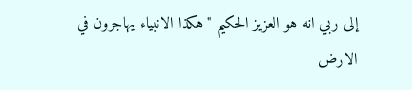إلى ربي انه هو العزيز الحكيم " هكذا الانبياء يهاجرون في الارض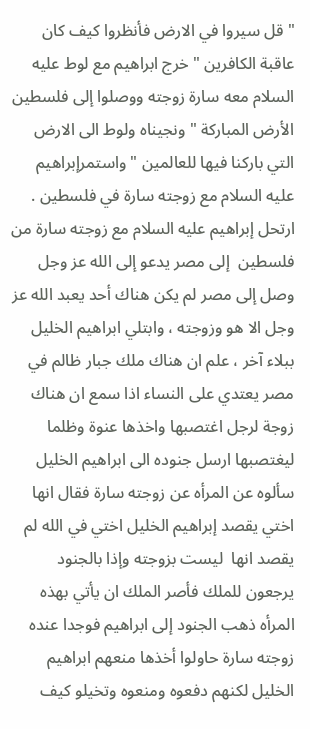" قل سيروا في الارض فأنظروا كيف كان عاقبة الكافرين " خرج ابراهيم مع لوط عليه السلام معه سارة زوجته ووصلوا إلى فلسطين الأرض المباركة " ونجيناه ولوط الى الارض التي باركنا فيها للعالمين " واستمرإبراهيم عليه السلام مع زوجته سارة في فلسطين .
ارتحل إبراهيم عليه السلام مع زوجته سارة من فلسطين  إلى مصر يدعو إلى الله عز وجل وصل إلى مصر لم يكن هناك أحد يعبد الله عز وجل الا هو وزوجته ، وابتلي ابراهيم الخليل ببلاء آخر ، علم ان هناك ملك جبار ظالم في مصر يعتدي على النساء اذا سمع ان هناك زوجة لرجل اغتصبها واخذها عنوة وظلما ليغتصبها ارسل جنوده الى ابراهيم الخليل سألوه عن المرأه عن زوجته سارة فقال انها اختي يقصد إبراهيم الخليل اختي في الله لم يقصد انها  ليست بزوجته وإذا بالجنود يرجعون للملك فأصر الملك ان يأتي بهذه المرأه ذهب الجنود إلى ابراهيم فوجدا عنده زوجته سارة حاولوا أخذها منعهم ابراهيم الخليل لكنهم دفعوه ومنعوه وتخيلو كيف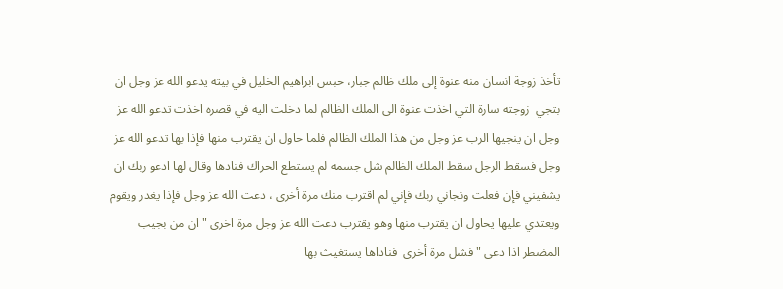تأخذ زوجة انسان منه عنوة إلى ملك ظالم جبار، حبس ابراهيم الخليل في بيته يدعو الله عز وجل ان بتجي  زوجته سارة التي اخذت عنوة الى الملك الظالم لما دخلت اليه في قصره اخذت تدعو الله عز وجل ان ينجيها الرب عز وجل من هذا الملك الظالم فلما حاول ان يقترب منها فإذا بها تدعو الله عز وجل فسقط الرجل سقط الملك الظالم شل جسمه لم يستطع الحراك فنادها وقال لها ادعو ربك ان يشفيني فإن فعلت ونجاني ربك فإني لم اقترب منك مرة أخرى ، دعت الله عز وجل فإذا يغدر ويقوم ويعتدي عليها يحاول ان يقترب منها وهو يقترب دعت الله عز وجل مرة اخرى " ان من بجيب المضطر اذا دعى " فشل مرة أخرى  فناداها يستغيث بها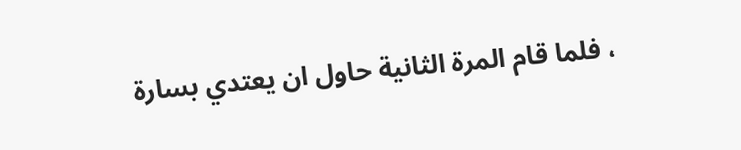، فلما قام المرة الثانية حاول ان يعتدي بسارة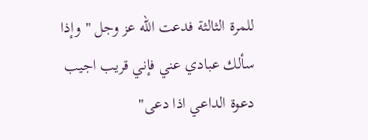للمرة الثالثة فدعت الله عز وجل " وإذا سألك عبادي عني فإني قريب اجيب دعوة الداعي اذا دعى"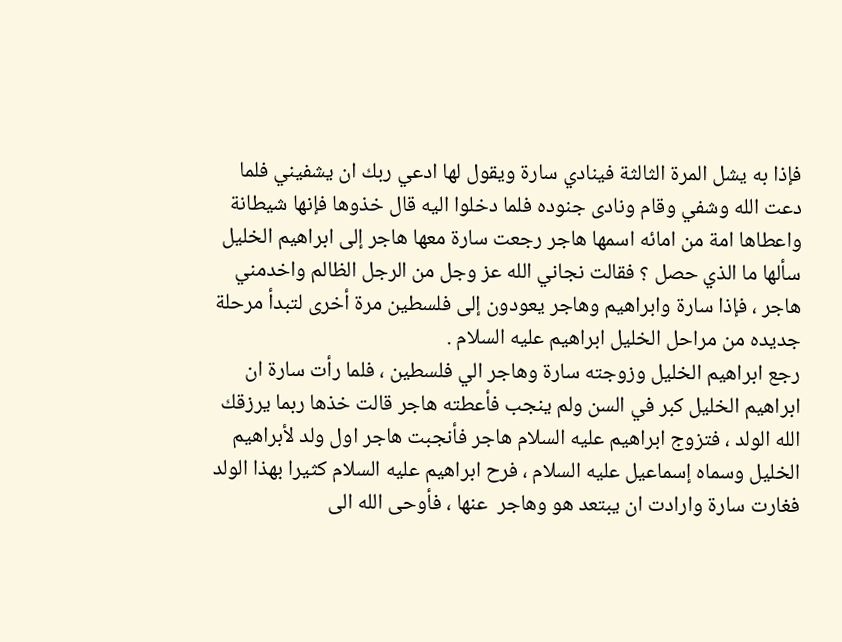فإذا به يشل المرة الثالثة فينادي سارة ويقول لها ادعي ربك ان يشفيني فلما دعت الله وشفي وقام ونادى جنوده فلما دخلوا اليه قال خذوها فإنها شيطانة واعطاها امة من امائه اسمها هاجر رجعت سارة معها هاجر إلى ابراهيم الخليل سألها ما الذي حصل ؟ فقالت نجاني الله عز وجل من الرجل الظالم واخدمني هاجر ، فإذا سارة وابراهيم وهاجر يعودون إلى فلسطين مرة أخرى لتبدأ مرحلة جديده من مراحل الخليل ابراهيم عليه السلام .
رجع ابراهيم الخليل وزوجته سارة وهاجر الي فلسطين ، فلما رأت سارة ان ابراهيم الخليل كبر في السن ولم ينجب فأعطته هاجر قالت خذها ربما يرزقك الله الولد ، فتزوج ابراهيم عليه السلام هاجر فأنجبت هاجر اول ولد لأبراهيم الخليل وسماه إسماعيل عليه السلام ، فرح ابراهيم عليه السلام كثيرا بهذا الولد فغارت سارة وارادت ان يبتعد هو وهاجر  عنها ، فأوحى الله الى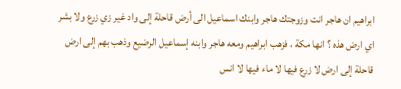ابراهيم ان هاجر انت وزوجتك هاجر وابنك اسماعيل الى أرض قاحلة إلى واد غير زي زرع ولا بشر اي ارض هذه ؟ انها مكة ، فزهب ابراهيم ومعه هاجر وابنه إسماعيل الرضيع وذهب بهم إلى ارض قاحلة إلى ارض لا زرع فيها لا ماء فيها لا انس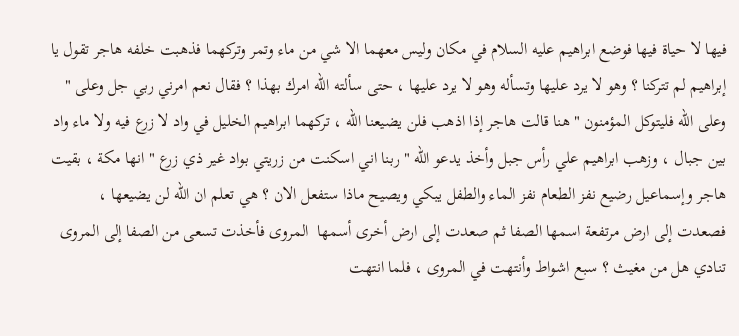فيها لا حياة فيها فوضع ابراهيم عليه السلام في مكان وليس معهما الا شي من ماء وتمر وتركهما فذهبت خلفه هاجر تقول يا إبراهيم لم تتركنا ؟ وهو لا يرد عليها وتسأله وهو لا يرد عليها ، حتى سألته الله امرك بهذا ؟ فقال نعم امرني ربي جل وعلى " وعلى الله فليتوكل المؤمنون " هنا قالت هاجر إذا اذهب فلن يضيعنا الله ، تركهما ابراهيم الخليل في واد لا زرع فيه ولا ماء واد بين جبال ، وزهب ابراهيم علي رأس جبل وأخذ يدعو الله " ربنا اني اسكنت من زريتي بواد غير ذي زرع " انها مكة ، بقيت هاجر وإسماعيل رضيع نفز الطعام نفز الماء والطفل يبكي ويصيح ماذا ستفعل الان ؟ هي تعلم ان الله لن يضيعها ، فصعدت إلى ارض مرتفعة اسمها الصفا ثم صعدت إلى ارض أخرى أسمها  المروى فأخذت تسعى من الصفا إلى المروى تنادي هل من مغيث ؟ سبع اشواط وأنتهت في المروى ، فلما انتهت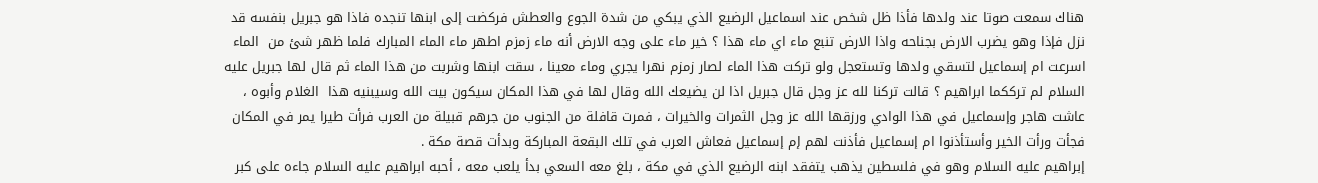هناك سمعت صوتا عند ولدها فأذا ظل شخص عند اسماعيل الرضيع الذي يبكي من شدة الجوع والعطش فركضت إلى ابنها تنجده فاذا هو جبريل بنفسه قد نزل فإذا وهو يضرب الارض بجناحه واذا الارض تنبع ماء اي ماء هذا ؟ خير ماء على وجه الارض أنه ماء زمزم اطهر ماء الماء المبارك فلما ظهر شئ من  الماء اسرعت ام إسماعيل لتسقي ولدها وتستعجل ولو تركت هذا الماء لصار زمزم نهرا يجري وماء معينا ، سقت ابنها وشربت من هذا الماء ثم قال لها جبريل عليه السلام لم ترككما ابراهيم ؟ قالت تركنا لله عز وجل قال جبريل اذا لن يضيعك الله وقال لها في هذا المكان سيكون بيت الله وسيبنيه هذا  الغلام وأبوه ، عاشت هاجر وإسماعيل في هذا الوادي ورزقها الله عز وجل الثمرات والخيرات ، فمرت قافلة من الجنوب من جرهم قبيلة من العرب فرأت طيرا يمر في المكان فجأت ورأت الخير وأستأذنوا ام إسماعيل فأذنت لهم إم إسماعيل فعاش العرب في تلك البقعة المباركة وبدأت قصة مكة .
إبراهيم عليه السلام وهو في فلسطين يذهب يتفقد ابنه الرضيع الذي في مكة ، بلغ معه السعي بدأ يلعب معه ، أحبه ابراهيم عليه السلام جاءه على كبر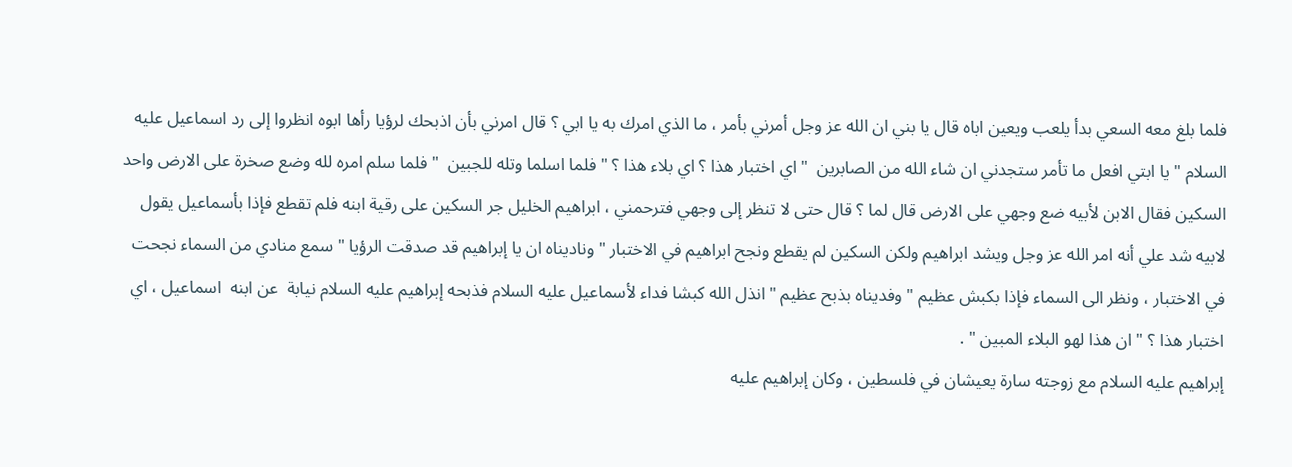فلما بلغ معه السعي بدأ يلعب ويعين اباه قال يا بني ان الله عز وجل أمرني بأمر ، ما الذي امرك به يا ابي ؟ قال امرني بأن اذبحك لرؤيا رأها ابوه انظروا إلى رد اسماعيل عليه السلام " يا ابتي افعل ما تأمر ستجدني ان شاء الله من الصابرين  " اي اختبار هذا ؟ اي بلاء هذا ؟ " فلما اسلما وتله للجبين  " فلما سلم امره لله وضع صخرة على الارض واحد السكين فقال الابن لأبيه ضع وجهي على الارض قال لما ؟ قال حتى لا تنظر إلى وجهي فترحمني ، ابراهيم الخليل جر السكين على رقية ابنه فلم تقطع فإذا بأسماعيل يقول لابيه شد علي أنه امر الله عز وجل ويشد ابراهيم ولكن السكين لم يقطع ونجح ابراهيم في الاختبار " وناديناه ان يا إبراهيم قد صدقت الرؤيا " سمع منادي من السماء نجحت في الاختبار ، ونظر الى السماء فإذا بكبش عظيم " وفديناه بذبح عظيم " انذل الله كبشا فداء لأسماعيل عليه السلام فذبحه إبراهيم عليه السلام نيابة  عن ابنه  اسماعيل ، اي  اختبار هذا ؟ " ان هذا لهو البلاء المبين " .
إبراهيم عليه السلام مع زوجته سارة يعيشان في فلسطين ، وكان إبراهيم عليه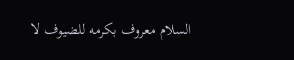السلام معروف بكرمه للضيوف لا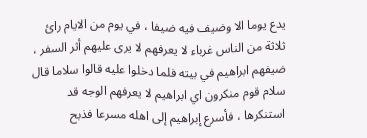يدع يوما الا وضيف فيه ضيفا ، في يوم من الايام رائ ثلاثة من الناس غرباء لا يعرفهم لا يرى عليهم أثر السفر ، ضيفهم ابراهيم في بيته فلما دخلوا عليه قالوا سلاما قال سلام قوم منكرون اي ابراهيم لا يعرفهم الوجه قد استنكرها ، فأسرع إبراهيم إلى اهله مسرعا فذبح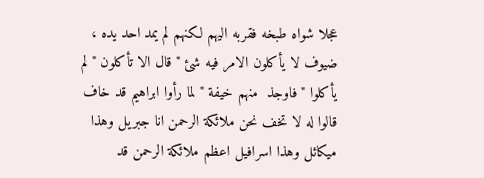عجلا شواه طبخه فقربه اليهم لكنهم لم يمد احد يده ، ضيوف لا يأكلون الامر فيه شئ " قال الا تأكلون " لم يأكلوا " فاوجذ  منهم خيفة " لما رأوا ابراهيم قد خاف قالوا له لا تخف نحن ملائكة الرحمن انا جبريل وهذا ميكائل وهذا اسرافيل اعظم ملائكة الرحمن قد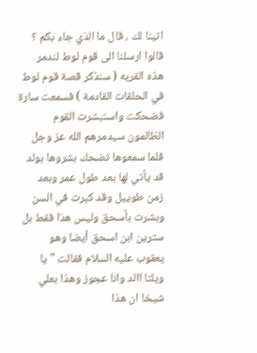اتينا لك ، قال ما الذي جاء بكم ؟ قالوا ارسلنا الى قوم لوط لندمر هذه القريه ( سنذكر قصة قوم لوط في الحلقات القادمة ) فسمعت سارة فضحكت واستبشرت القوم الظالمون سيدمرهم الله عز وجل فلما سمعوها تضحك بشروها بولد قد يأتي لها بعد طول عمر وبعد زمن طوييل وقد كبرت في السن وبشرت بأسحق وليس هذا فقط بل سترين ابن اسحق أيضا وهو يعقوب عليه السلام فقالت " يا ويلتا االد وانا عجوز وهذا بعلي شيخا ان هذا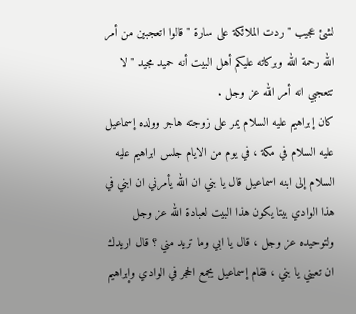لشئ عجيب " ردت الملائكة على سارة " قالوا اتعجبين من أمر الله رحمة الله وبركاته عليكم أهل البيت أنه حميد مجيد " لا تتعجبي انه أمر الله عز وجل .
كان إبراهيم عليه السلام يمر على زوجته هاجر وولده إسماعيل عليه السلام في مكة ، في يوم من الايام جلس ابراهيم عليه السلام إلى ابنه اسماعيل قال يا بني ان الله يأمرني ان ابني في هذا الوادي بيتا يكون هذا البيت لعبادة الله عز وجل ولتوحيده عز وجل ، قال يا ابي وما تريد مني ؟ قال اريدك ان تعيني يا بني ، فقام إسماعيل يجمع الحجر في الوادي وإبراهيم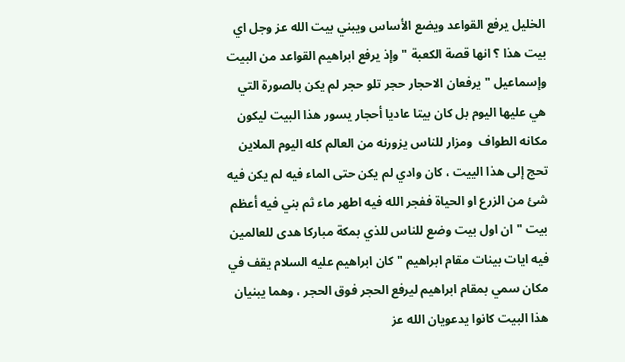الخليل يرفع القواعد ويضع الأساس ويبني بيت الله عز وجل اي بيت هذا ؟ انها قصة الكعبة " وإذ يرفع ابراهيم القواعد من البيت وإسماعيل " يرفعان الاحجار حجر تلو حجر لم يكن بالصورة التي هي عليها اليوم بل كان بيتا عاديا أحجار يسور هذا البيت ليكون مكانه الطواف  ومزار للناس يزورنه من العالم كله اليوم الملاين تحج إلى هذا الييت ، كان وادي لم يكن حتى الماء فيه لم يكن فيه شئ من الزرع او الحياة ففجر الله فيه اطهر ماء ثم بني فيه أعظم بيت " ان اول بيت وضع للناس للذي بمكة مباركا هدى للعالمين فيه ايات بينات مقام ابراهيم " كان ابراهيم عليه السلام يقف في مكان سمي بمقام ابراهيم ليرفع الحجر فوق الحجر ، وهما يبنيان هذا البيت كانوا يدعويان الله عز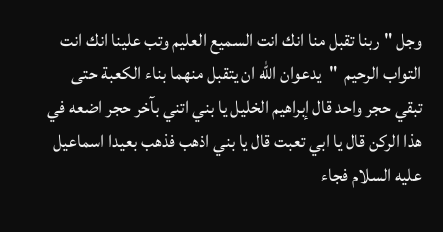وجل " ربنا تقبل منا انك انت السميع العليم وتب علينا انك انت التواب الرحيم  "  يدعوان الله ان يتقبل منهما بناء الكعبة حتى تبقي حجر واحد قال إبراهيم الخليل يا بني اتني بآخر حجر اضعه في هذا الركن قال يا ابي تعبت قال يا بني اذهب فذهب بعيدا اسماعيل عليه السلام فجاء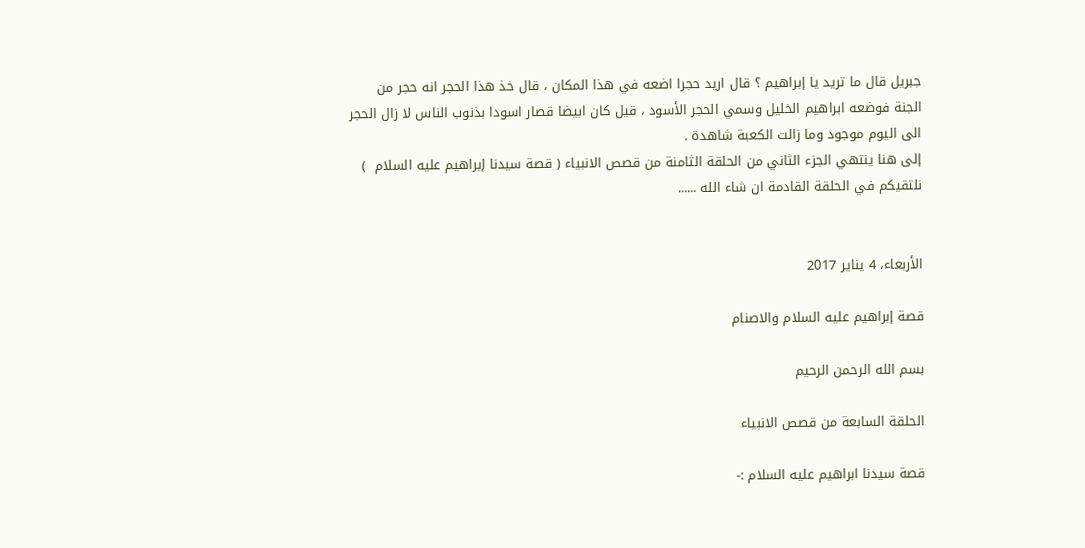جبريل قال ما تريد يا إبراهيم ؟ قال اريد حجرا اضعه في هذا المكان ، قال خذ هذا الحجر انه حجر من الجنة فوضعه ابراهيم الخليل وسمي الحجر الأسود ، قيل كان ابيضا قصار اسودا بذنوب الناس لا زال الحجر الى اليوم موجود وما زالت الكعبة شاهدة .
إلى هنا ينتهي الجزء الثاني من الحلقة الثامنة من قصص الانبياء ( قصة سيدنا إبراهيم عليه السلام  ) نلتقيكم في الحلقة القادمة ان شاء الله ......


الأربعاء، 4 يناير 2017

قصة إبراهيم عليه السلام والاصنام

بسم الله الرحمن الرحيم

الحلقة السابعة من قصص الانبياء

قصة سيدنا ابراهيم عليه السلام :-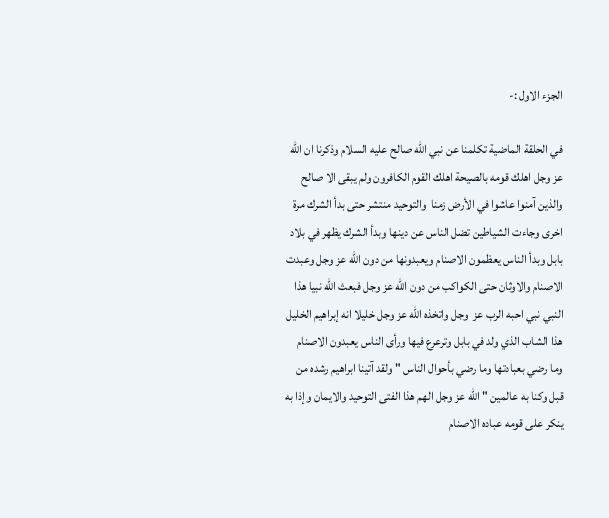الجزء الاول :-

في الحلقة الماضية تكلمنا عن نبي الله صالح عليه السلام وذكرنا ان الله عز وجل اهلك قومه بالصيحة اهلك القوم الكافرون ولم يبقى الا صالح والذين آمنوا عاشوا في الأرض زمنا  والتوحيد منتشر حتى بدأ الشرك مرة اخرى وجاءت الشياطين تضل الناس عن دينها وبدأ الشرك يظهر في بلاد بابل وبدأ الناس يعظمون الاصنام ويعبدونها من دون الله عز وجل وعبدت الاصنام والاوثان حتى الكواكب من دون الله عز وجل فبعث الله نبيا هذا النبي نبي احبه الرب عز  وجل واتخذه الله عز وجل خليلا انه إبراهيم الخليل هذا الشاب الذي ولد في بابل وترعرع فيها ورأى الناس يعبدون الاصنام وما رضي بعبادتها وما رضي بأحوال الناس " ولقد آتينا ابراهيم رشده من قبل وكنا به عالمين " الله عز وجل الهم هذا الفتى التوحيد والايمان وإذا به ينكر على قومه عباده الاصنام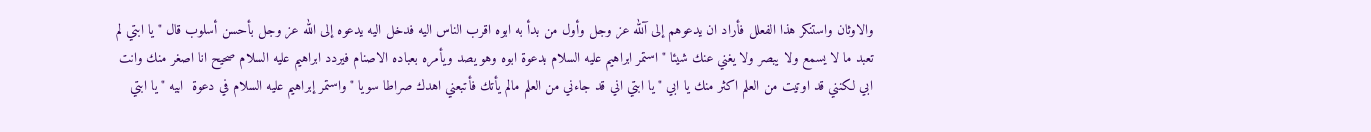والاوثان واستنكر هذا الفعلل فأراد ان يدعوهم إلى آلله عز وجل وأول من بدأ به ابوه اقرب الناس اليه فدخل اليه يدعوه إلى الله عز وجل بأحسن أسلوب قال " يا ابتي لم تعبد ما لا يسمع ولا يبصر ولا يغني عنك شيئا " استمر ابراهيم عليه السلام بدعوة ابوه وهو يصد ويأمره بعباده الاصنام فيردد ابراهيم عليه السلام صحيح انا اصغر منك وانت ابي لكنني قد اوتيت من العلم اكثر منك يا ابي " يا ابتي اني قد جاءني من العلم مالم يأتك فأتبعني اهدك صراطا سويا " واستمر إبراهيم عليه السلام في دعوة  ابيه " يا ابتي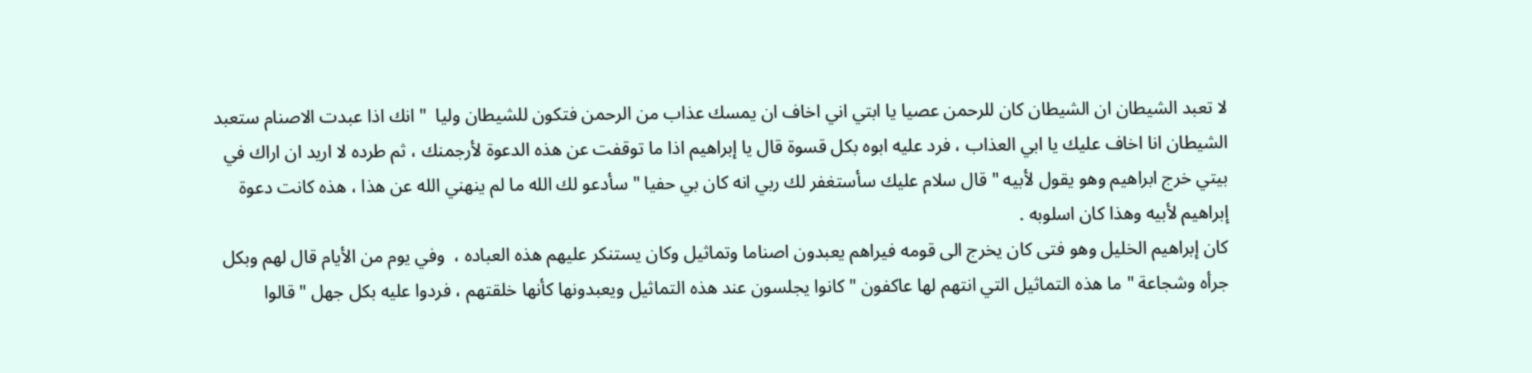لا تعبد الشيطان ان الشيطان كان للرحمن عصيا يا ابتي اني اخاف ان يمسك عذاب من الرحمن فتكون للشيطان وليا  " انك اذا عبدت الاصنام ستعبد الشيطان انا اخاف عليك يا ابي العذاب ، فرد عليه ابوه بكل قسوة قال يا إبراهيم اذا ما توقفت عن هذه الدعوة لأرجمنك ، ثم طرده لا اريد ان اراك في بيتي خرج ابراهيم وهو يقول لأبيه " قال سلام عليك سأستغفر لك ربي انه كان بي حفيا " سأدعو لك الله ما لم ينهني الله عن هذا ، هذه كانت دعوة إبراهيم لأبيه وهذا كان اسلوبه .
كان إبراهيم الخليل وهو فتى كان يخرج الى قومه فيراهم يعبدون اصناما وتماثيل وكان يستنكر عليهم هذه العباده ،  وفي يوم من الأيام قال لهم وبكل جرأه وشجاعة " ما هذه التماثيل التي انتهم لها عاكفون " كانوا يجلسون عند هذه التماثيل ويعبدونها كأنها خلقتهم ، فردوا عليه بكل جهل " قالوا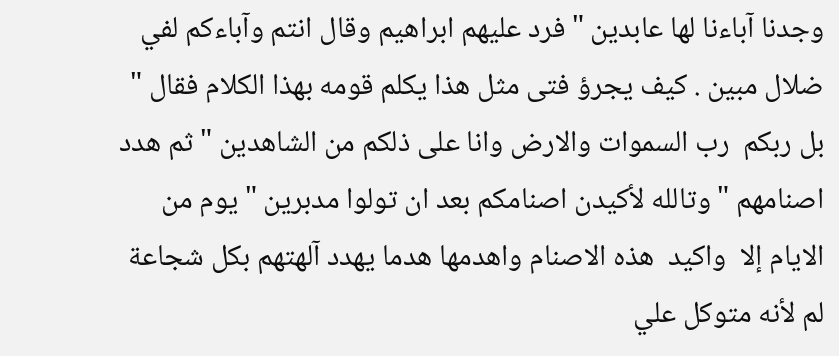وجدنا آباءنا لها عابدين " فرد عليهم ابراهيم وقال انتم وآباءكم لفي ضلال مبين . كيف يجرؤ فتى مثل هذا يكلم قومه بهذا الكلام فقال " بل ربكم  رب السموات والارض وانا على ذلكم من الشاهدين " ثم هدد اصنامهم " وتالله لأكيدن اصنامكم بعد ان تولوا مدبرين " يوم من الايام إلا  واكيد  هذه الاصنام واهدمها هدما يهدد آلهتهم بكل شجاعة لم لأنه متوكل علي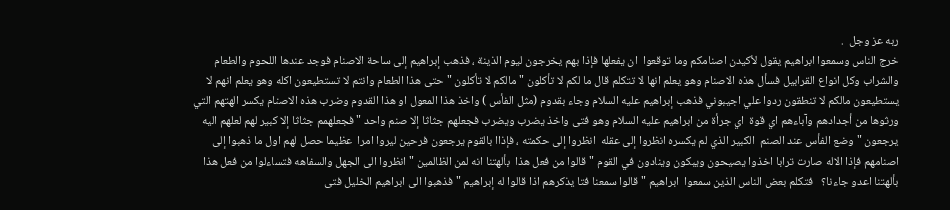ربه عز وجل  .
خرج الناس وسمعوا ابراهيم يقول لأكيدن اصنامكم وما توقعوا  ان يفعلها فإذا بهم يخرجون ليوم الذينة ، فذهب إبراهيم إلى ساحة الاصنام فوجد عندها اللحوم والطعام والشراب وكل انواع القرابيل فسأل هذه الاصنام وهو يعلم انها لا تتكلم قال ما لكم لا تأكلون " مالكم لا تأكلون " حتى هذا الطعام وانتم لا تستطيعون اكله وهو يعلم انهم لا يستطيعون مالكم لا تنطقون ردوا علي اجيبوني فذهب إبراهيم عليه السلام وجاء بقدوم (مثل الفأس ) واخذ هذا المعول او هذا القدوم وضرب هذه الاصنام يكسر الهتهم التي ورثوها من أجدادهم وآباءهم اي قوة  اي جرأة من ابراهيم عليه السلام وهو فتى واخذ يضرب ويضرب فجعلهم جثاثا إلا صنم واحد " فجعلهمم جثاثا إلا كبير لهم لعلهم اليه يرجعون " وضع الفأس عند الصنم  الكبير الذي لم يكسره انظروا إلى عقله  انظروا إلى حكمته ، فإذاا بالقوم يرجعون فرحين ليروا امرا  عظيما حصل لهم اول ما ذهبوا إلى اصنامهم فإذا الاله صارت ترابا اخذوا يصيحون ويبكون وينادون في القوم " قالوا من فعل هذا  بألهتنا انه لمن الظالمين " انظروا الى الجهل والسفاهه فتساءلوا من فعل هذا بألهتنا اعدو جاءنا؟   فتكلم بعض الناس الذين سمعوا  ابراهيم " قالوا سمعنا فتا يذكرهم اذا قالوا له إبراهيم " فذهبوا الى ابراهيم الخليل فتى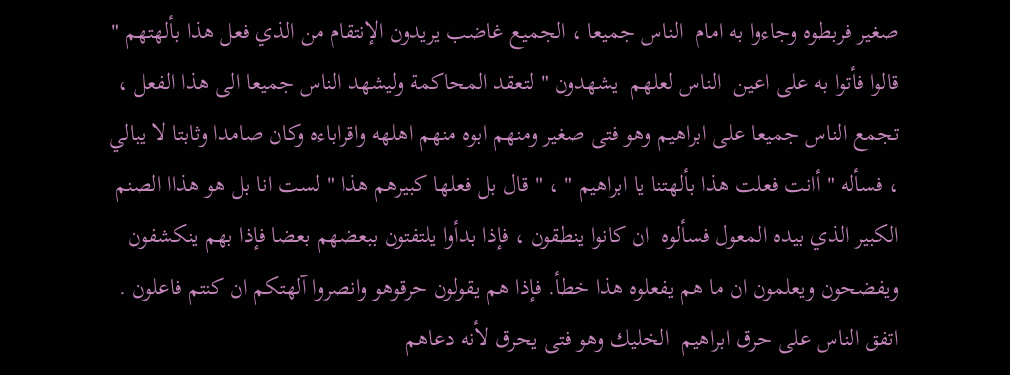صغير فربطوه وجاءوا به امام  الناس جميعا ، الجميع غاضب يريدون الإنتقام من الذي فعل هذا بألهتهم " قالوا فأتوا به على اعين  الناس لعلهم  يشهدون " لتعقد المحاكمة وليشهد الناس جميعا الى هذا الفعل ، تجمع الناس جميعا على ابراهيم وهو فتى صغير ومنهم ابوه منهم اهلهه واقراباءه وكان صامدا وثابتا لا يبالي ، فسأله " أانت فعلت هذا بألهتنا يا ابراهيم " ، " قال بل فعلها كبيرهم هذا " لست انا بل هو هذاا الصنم الكبير الذي بيده المعول فسألوه  ان كانوا ينطقون ، فإذا بدأوا يلتفتون ببعضهم بعضا فإذا بهم ينكشفون ويفضحون ويعلمون ان ما هم يفعلوه هذا خطأ. فإذا هم يقولون حرقوهو وانصروا آلهتكم ان كنتم فاعلون .
اتفق الناس على حرق ابراهيم  الخليك وهو فتى يحرق لأنه دعاهم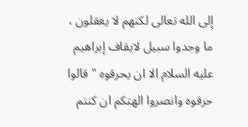إلى الله تعالى لكنهم لا يعقلون ، ما وجدوا سبيل لايقاف إبراهيم عليه السلام الا ان يحرقوه " قالوا حرقوه وانصروا الهتكم ان كنتم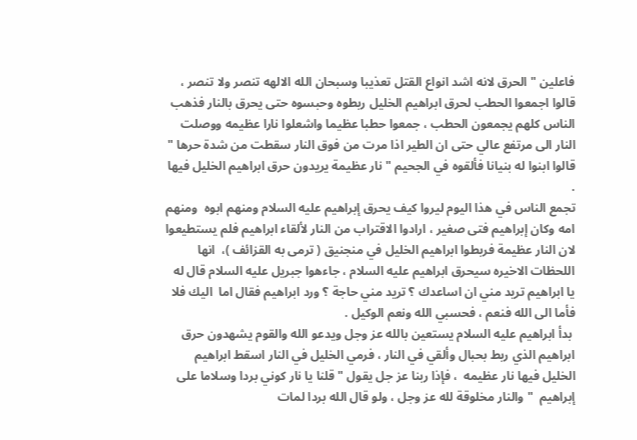فاعلين " الحرق لانه اشد انواع القتل تعذيبا وسبحان الله الالهه تنصر ولا تنصر ، قالوا اجمعوا الحطب لحرق ابراهيم الخليل ربطوه وحبسوه حتى يحرق بالنار فذهب الناس كلهم يجمعون الحطب ، جمعوا حطبا عظيما واشعلوا نارا عظيمه ووصلت النار الى مرتفع عالي حتى ان الطير اذا مرت من فوق النار سقطت من شدة حرها " قالوا ابنوا له بنيانا فألقوه في الجحيم " نار عظيمة يريدون حرق ابراهيم الخليل فيها .
تجمع الناس في هذا اليوم ليروا كيف يحرق إبراهيم عليه السلام ومنهم ابوه  ومنهم امه وكان إبراهيم فتى صغير ، ارادوا الاقتراب من النار لألقاء ابراهيم فلم يستطيعوا لان النار عظيمة فربطوا ابراهيم الخليل في منجنيق ( ترمى به القزائف )،  انها اللحظات الاخيره سيحرق ابراهيم عليه السلام ، جاءهوا جبريل عليه السلام قال له يا ابراهيم تريد مني ان اساعدك ؟ تريد مني حاجة ؟ ورد ابراهيم فقال اما  اليك فلا فأما الى الله فنعم ، فحسبي الله ونعم الوكيل .
 بدأ ابراهيم عليه السلام يستعين بالله عز وجل ويدعو الله والقوم يشهدون حرق ابراهيم الذي ربط بحبال وألقي في النار ، فرمي الخليل في النار اسقط ابراهيم الخليل فيها نار عظيمه  ، فإذا ربنا عز جل يقول " قلنا يا نار كوني بردا وسلاما على إبراهيم  " والنار مخلوقة لله عز وجل ، ولو قال الله بردا لمات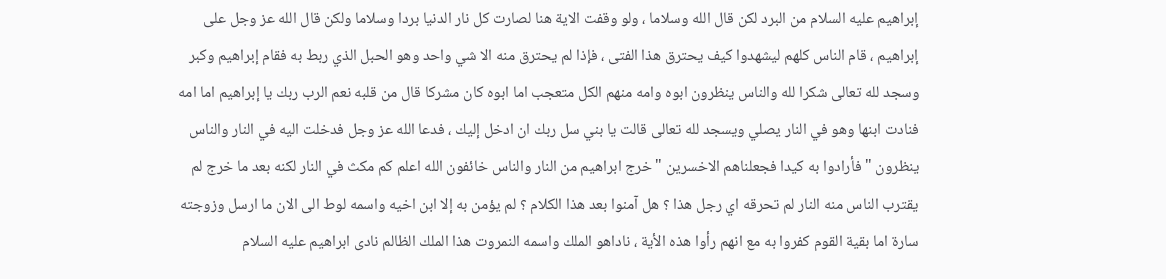إبراهيم عليه السلام من البرد لكن قال الله وسلاما ، ولو وقفت الاية هنا لصارت كل نار الدنيا بردا وسلاما ولكن قال الله عز وجل على إبراهيم ، قام الناس كلهم ليشهدوا كيف يحترق هذا الفتى ، فإذا لم يحترق منه الا شي واحد وهو الحبل الذي ربط به فقام إبراهيم وكبر وسجد لله تعالى شكرا لله والناس ينظرون ابوه وامه منهم الكل متعجب اما ابوه كان مشركا قال من قلبه نعم الرب ربك يا إبراهيم اما امه فنادت ابنها وهو في النار يصلي ويسجد لله تعالى قالت يا بني سل ربك ان ادخل إليك ، فدعا الله عز وجل فدخلت اليه في النار والناس ينظرون " فأرادوا به كيدا فجعلناهم الاخسرين " خرج ابراهيم من النار والناس خائفون الله اعلم كم مكث في النار لكنه بعد ما خرج لم يقترب الناس منه النار لم تحرقه اي رجل هذا ؟ هل آمنوا بعد هذا الكلام ؟ لم يؤمن به إلا ابن اخيه واسمه لوط الى الان ما ارسل وزوجته سارة اما بقية القوم كفروا به مع انهم رأوا هذه الأية ، ناداهو الملك واسمه النمروت هذا الملك الظالم نادى ابراهيم عليه السلام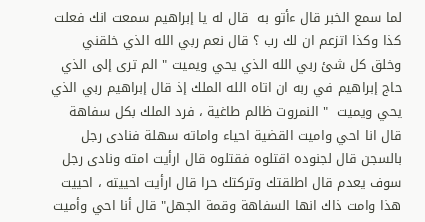لما سمع الخبر قال ءأتو به  قال له يا إبراهيم سمعت انك فعلت كذا وكذا اتزعم ان لك رب ؟ قال نعم ربي الله الذي خلقني وخلق كل شئ ربي الله الذي يحي ويميت " الم ترى إلى الذي حاج إبراهيم في ربه ان اتاه الله الملك إذ قال إبراهيم ربي الذي يحي ويميت  " النمروت ظالم طاغية ، فرد الملك بكل سفاهة قال انا احي واميت القضية احياء واماته سهلة فنادى رجل بالسجن قال لجنوده اقتلوه فقتلوه قال ارأيت امته ونادى رجل سوف يعدم قال اطلقتك وتركتك حرا قال ارأيت احييته ، احييت هذا وامت ذاك انها السفاهة وقمة الجهل" قال أنا احي وأميت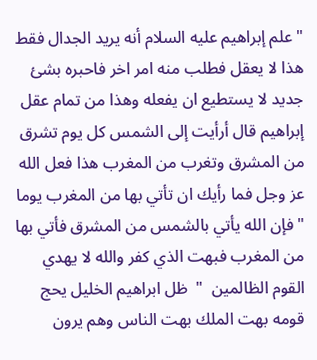" علم إبراهيم عليه السلام أنه يريد الجدال فقط هذا لا يعقل فطلب منه امر اخر فاحبره بشئ جديد لا يستطيع ان يفعله وهذا من تمام عقل إبراهيم قال أرأيت إلى الشمس كل يوم تشرق من المشرق وتغرب من المغرب هذا فعل الله عز وجل فما رأيك ان تأتي بها من المغرب يوما  " فإن الله يأتي بالشمس من المشرق فأتي بها من المغرب فبهت الذي كفر والله لا يهدي القوم الظالمين  "  ظل ابراهيم الخليل يحج قومه بهت الملك بهت الناس وهم يرون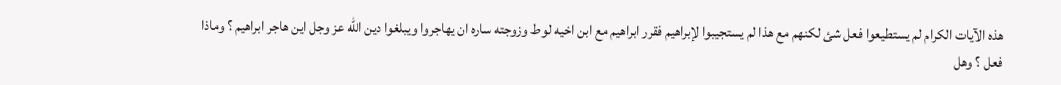هذه الآيات الكرام لم يستطيعوا فعل شئ لكنهم مع هذا لم يستجيبوا لإبراهيم فقرر ابراهيم مع ابن اخيه لوط وزوجته ساره ان يهاجروا ويبلغوا دين الله عز وجل اين هاجر ابراهيم ؟ وماذا فعل ؟ وهل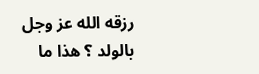رزقه الله عز وجل بالولد ؟ هذا ما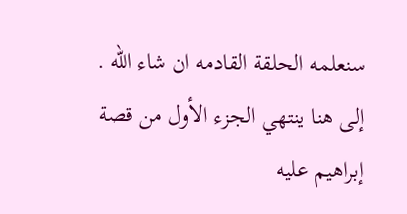سنعلمه الحلقة القادمه ان شاء الله .
إلى هنا ينتهي الجزء الأول من قصة إبراهيم عليه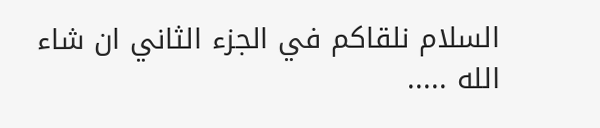السلام نلقاكم في الجزء الثاني ان شاء الله .....